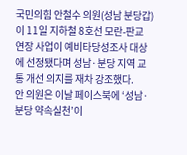국민의힘 안철수 의원(성남 분당갑)이 11일 지하철 8호선 모란-판교 연장 사업이 예비타당성조사 대상에 선정됐다며 성남·분당 지역 교통 개선 의지를 재차 강조했다.
안 의원은 이날 페이스북에 ‘성남·분당 약속실천’이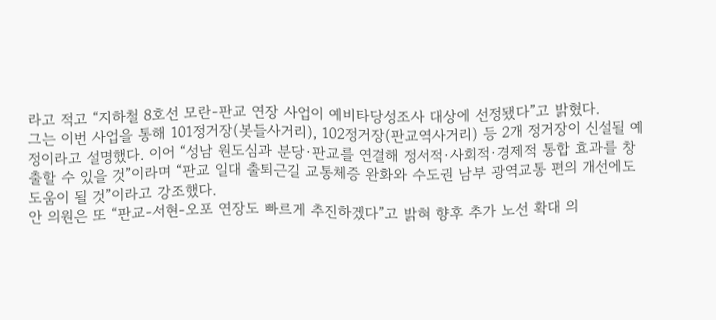라고 적고 “지하철 8호선 모란-판교 연장 사업이 예비타당성조사 대상에 선정됐다”고 밝혔다.
그는 이번 사업을 통해 101정거장(봇들사거리), 102정거장(판교역사거리) 등 2개 정거장이 신설될 예정이라고 설명했다. 이어 “성남 원도심과 분당·판교를 연결해 정서적·사회적·경제적 통합 효과를 창출할 수 있을 것”이라며 “판교 일대 출퇴근길 교통체증 완화와 수도권 남부 광역교통 편의 개선에도 도움이 될 것”이라고 강조했다.
안 의원은 또 “판교-서현-오포 연장도 빠르게 추진하겠다”고 밝혀 향후 추가 노선 확대 의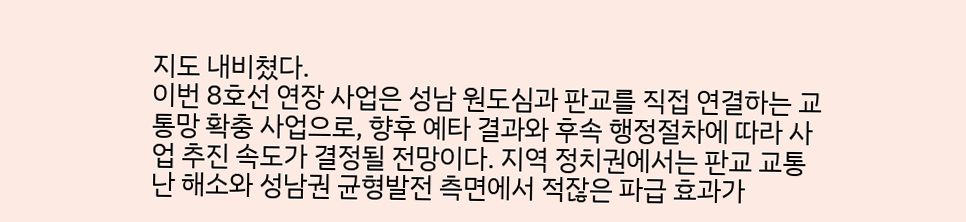지도 내비쳤다.
이번 8호선 연장 사업은 성남 원도심과 판교를 직접 연결하는 교통망 확충 사업으로, 향후 예타 결과와 후속 행정절차에 따라 사업 추진 속도가 결정될 전망이다. 지역 정치권에서는 판교 교통난 해소와 성남권 균형발전 측면에서 적잖은 파급 효과가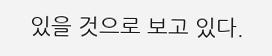있을 것으로 보고 있다.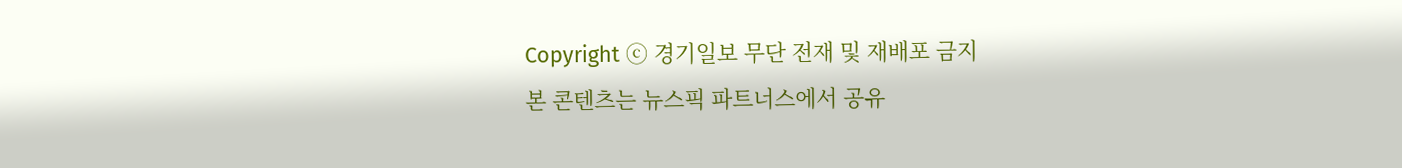Copyright ⓒ 경기일보 무단 전재 및 재배포 금지
본 콘텐츠는 뉴스픽 파트너스에서 공유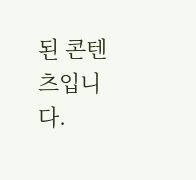된 콘텐츠입니다.